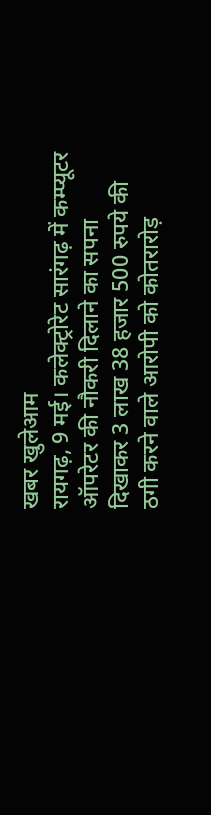खबर खुलेआम
रायगढ़, 9 मई। कलेक्ट्रोरेट सारंगढ़ में कम्प्यूटर ऑपरेटर की नौकरी दिलाने का सपना दिखाकर 3 लाख 38 हजार 500 रुपये की ठगी करने वाले आरोपी को कोतरारोड़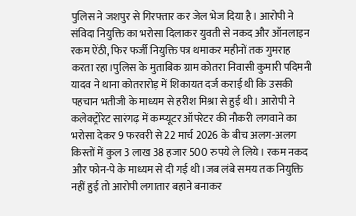पुलिस ने जशपुर से गिरफ्तार कर जेल भेज दिया है। आरोपी ने संविदा नियुक्ति का भरोसा दिलाकर युवती से नकद और ऑनलाइन रकम ऐंठी, फिर फर्जी नियुक्ति पत्र थमाकर महीनों तक गुमराह करता रहा।पुलिस के मुताबिक ग्राम कोतरा निवासी कुमारी पदिमनी यादव ने थाना कोतरारोड़ में शिकायत दर्ज कराई थी कि उसकी पहचान भतीजी के माध्यम से हरीश मिश्रा से हुई थी। आरोपी ने कलेक्ट्रोरेट सारंगढ़ में कम्प्यूटर ऑपरेटर की नौकरी लगवाने का भरोसा देकर 9 फरवरी से 22 मार्च 2026 के बीच अलग-अलग किस्तों में कुल 3 लाख 38 हजार 500 रुपये ले लिये। रकम नकद और फोन-पे के माध्यम से दी गई थी।जब लंबे समय तक नियुक्ति नहीं हुई तो आरोपी लगातार बहाने बनाकर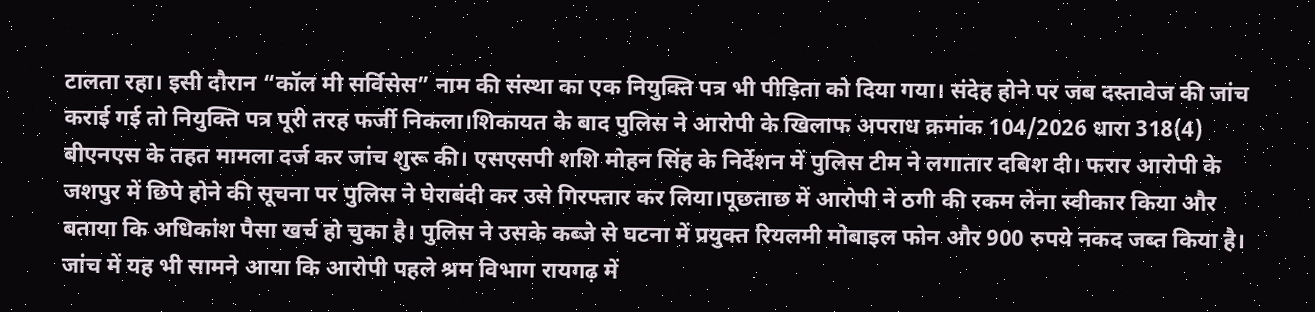टालता रहा। इसी दौरान “कॉल मी सर्विसेस” नाम की संस्था का एक नियुक्ति पत्र भी पीड़िता को दिया गया। संदेह होने पर जब दस्तावेज की जांच कराई गई तो नियुक्ति पत्र पूरी तरह फर्जी निकला।शिकायत के बाद पुलिस ने आरोपी के खिलाफ अपराध क्रमांक 104/2026 धारा 318(4) बीएनएस के तहत मामला दर्ज कर जांच शुरू की। एसएसपी शशि मोहन सिंह के निर्देशन में पुलिस टीम ने लगातार दबिश दी। फरार आरोपी के जशपुर में छिपे होने की सूचना पर पुलिस ने घेराबंदी कर उसे गिरफ्तार कर लिया।पूछताछ में आरोपी ने ठगी की रकम लेना स्वीकार किया और बताया कि अधिकांश पैसा खर्च हो चुका है। पुलिस ने उसके कब्जे से घटना में प्रयुक्त रियलमी मोबाइल फोन और 900 रुपये नकद जब्त किया है। जांच में यह भी सामने आया कि आरोपी पहले श्रम विभाग रायगढ़ में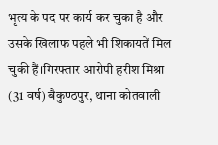भृत्य के पद पर कार्य कर चुका है और उसके खिलाफ पहले भी शिकायतें मिल चुकी हैं।गिरफ्तार आरोपी हरीश मिश्रा (31 वर्ष) बैकुण्ठपुर, थाना कोतवाली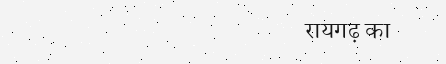रायगढ़ का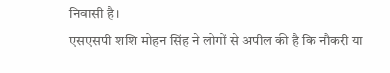निवासी है।
एसएसपी शशि मोहन सिंह ने लोगों से अपील की है कि नौकरी या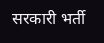सरकारी भर्ती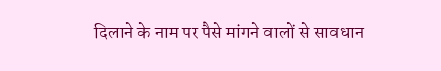दिलाने के नाम पर पैसे मांगने वालों से सावधान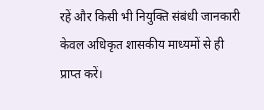रहें और किसी भी नियुक्ति संबंधी जानकारी केवल अधिकृत शासकीय माध्यमों से ही प्राप्त करें।